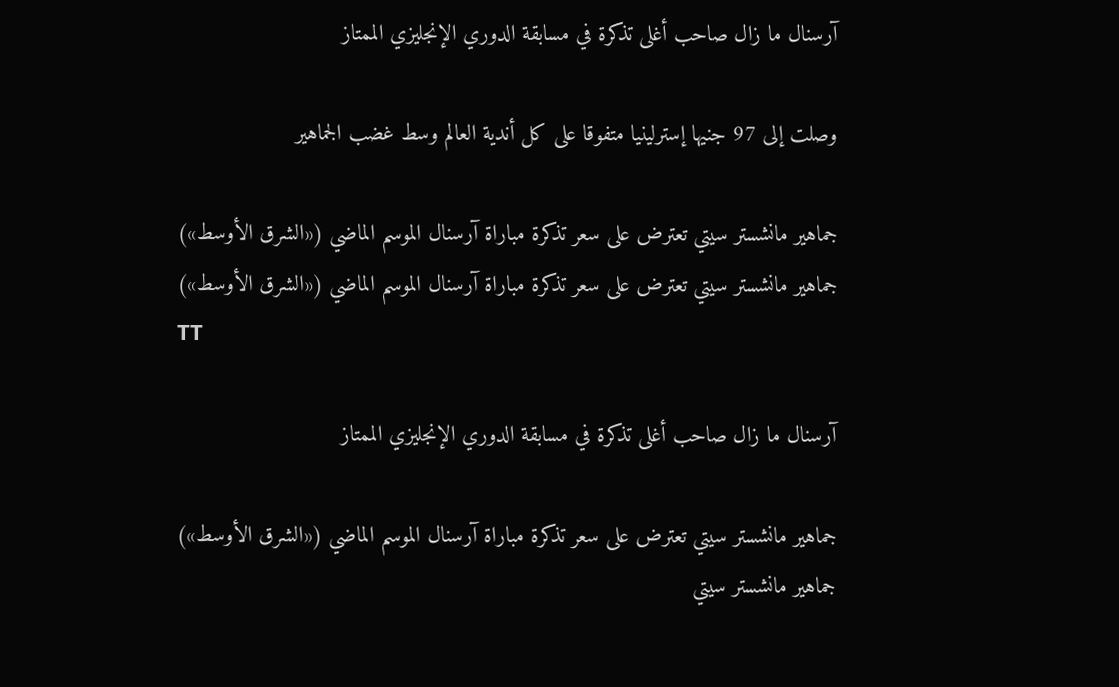آرسنال ما زال صاحب أغلى تذكرة في مسابقة الدوري الإنجليزي الممتاز

وصلت إلى 97 جنيها إسترلينيا متفوقا على كل أندية العالم وسط غضب الجماهير

جماهير مانشستر سيتي تعترض على سعر تذكرة مباراة آرسنال الموسم الماضي («الشرق الأوسط»)
جماهير مانشستر سيتي تعترض على سعر تذكرة مباراة آرسنال الموسم الماضي («الشرق الأوسط»)
TT

آرسنال ما زال صاحب أغلى تذكرة في مسابقة الدوري الإنجليزي الممتاز

جماهير مانشستر سيتي تعترض على سعر تذكرة مباراة آرسنال الموسم الماضي («الشرق الأوسط»)
جماهير مانشستر سيتي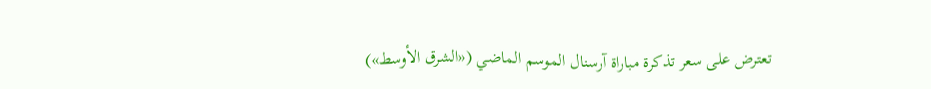تعترض على سعر تذكرة مباراة آرسنال الموسم الماضي («الشرق الأوسط»)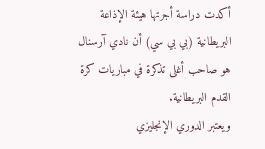أكدت دراسة أجرتها هيئة الإذاعة البريطانية (بي بي سي) أن نادي آرسنال هو صاحب أغلى تذكرة في مباريات كرة القدم البريطانية.
ويعتبر الدوري الإنجليزي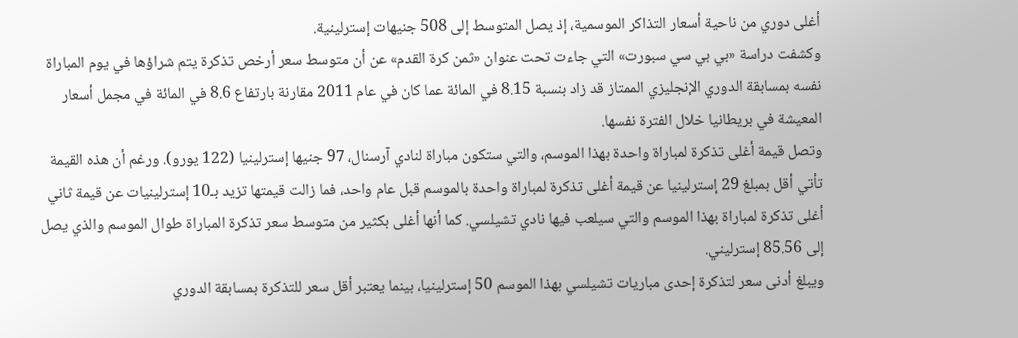أغلى دوري من ناحية أسعار التذاكر الموسمية، إذ يصل المتوسط إلى 508 جنيهات إسترلينية.
وكشفت دراسة «بي بي سي سبورت» التي جاءت تحت عنوان «ثمن كرة القدم» عن أن متوسط سعر أرخص تذكرة يتم شراؤها في يوم المباراة نفسه بمسابقة الدوري الإنجليزي الممتاز قد زاد بنسبة 8.15 في المائة عما كان في عام 2011 مقارنة بارتفاع 8.6 في المائة في مجمل أسعار المعيشة في بريطانيا خلال الفترة نفسها.
وتصل قيمة أغلى تذكرة لمباراة واحدة بهذا الموسم، والتي ستكون مباراة لنادي آرسنال، 97 جنيها إسترلينيا (122 يورو). ورغم أن هذه القيمة تأتي أقل بمبلغ 29 إسترلينيا عن قيمة أغلى تذكرة لمباراة واحدة بالموسم قبل عام واحد، فما زالت قيمتها تزيد بـ10 إسترلينيات عن قيمة ثاني أغلى تذكرة لمباراة بهذا الموسم والتي سيلعب فيها نادي تشيلسي. كما أنها أغلى بكثير من متوسط سعر تذكرة المباراة طوال الموسم والذي يصل إلى 85.56 إسترليني.
ويبلغ أدنى سعر لتذكرة إحدى مباريات تشيلسي بهذا الموسم 50 إسترلينيا، بينما يعتبر أقل سعر للتذكرة بمسابقة الدوري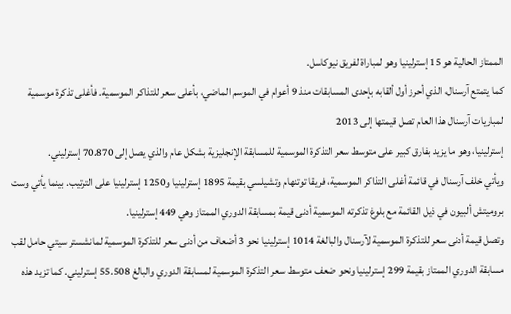الممتاز الحالية هو 15 إسترلينيا وهو لمباراة لفريق نيوكاسل.
كما يتمتع آرسنال، الذي أحرز أول ألقابه بإحدى المسابقات منذ 9 أعوام في الموسم الماضي، بأعلى سعر للتذاكر الموسمية. فأغلى تذكرة موسمية لمباريات آرسنال هذا العام تصل قيمتها إلى 2013
إسترلينيا، وهو ما يزيد بفارق كبير على متوسط سعر التذكرة الموسمية للمسابقة الإنجليزية بشكل عام والذي يصل إلى 70.870 إسترليني.
ويأتي خلف آرسنال في قائمة أغلى التذاكر الموسمية، فريقا توتنهام وتشيلسي بقيمة 1895 إسترلينيا و1250 إسترلينيا على الترتيب. بينما يأتي وست بروميتش ألبيون في ذيل القائمة مع بلوغ تذكرته الموسمية أدنى قيمة بمسابقة الدوري الممتاز وهي 449 إسترلينيا.
وتصل قيمة أدنى سعر للتذكرة الموسمية لآرسنال والبالغة 1014 إسترلينيا نحو 3 أضعاف من أدنى سعر للتذكرة الموسمية لمانشستر سيتي حامل لقب مسابقة الدوري الممتاز بقيمة 299 إسترلينيا ونحو ضعف متوسط سعر التذكرة الموسمية لمسابقة الدوري والبالغ 55.508 إسترليني. كما تزيد هذه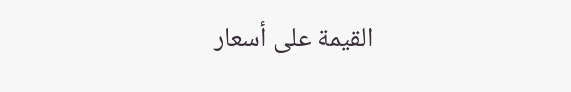القيمة على أسعار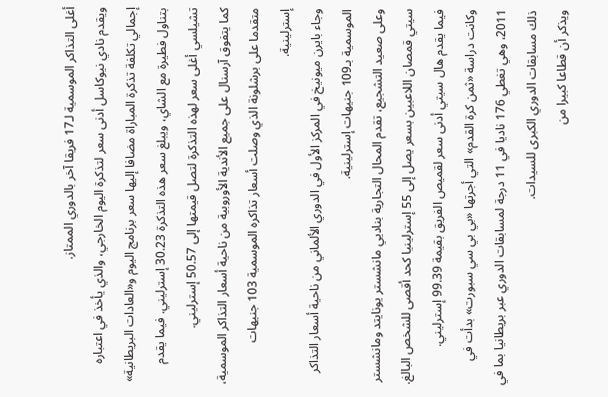أغلى التذاكر الموسمية لـ17 فريقا آخر بالدوري الممتاز.
ويقدم نادي نيوكاسل أدنى سعر لتذكرة اليوم الخارجي، والذي يأخذ في اعتباره إجمالي تكلفة تذكرة المباراة مضافا إليها سعر برنامج اليوم و«العادات البريطانية» بتناول فطيرة مع الشاي، ويبلغ سعر هذه التذكرة 30.23 إسترليني. فيما يقدم تشيلسي أغلى سعر لهذه التذكرة لتصل قيمتها إلى 50.57 إسترليني.
كما يتفوق آرسنال على جميع الأندية الأوروبية من ناحية أسعار التذاكر الموسمية، متقدما على برشلونة الذي وصلت أسعار تذاكره الموسمية 103 جنيهات إسترلينية.
وجاء بايرن ميونيخ في المركز الأول في الدوري الألماني من ناحية أسعار التذاكر الموسمية بـ109 جنيهات إسترلينية.
وعلى صعيد التشجيع، تقدم المحال التجارية بناديي مانشستر يونايتد ومانشستر سيتي قمصان اللاعبين بسعر يصل إلى 55 إسترلينيا كحد أقصى للشخص البالغ. فيما يقدم هال سيتي أدنى سعر لقميص الفريق بقيمة 99.39 إسترليني.
وكانت دراسة «ثمن كرة القدم» التي أجرتها «بي بي سي سبورت» بدأت في 2011، وهي تغطي 176 ناديا في 11 درجة لمسابقات الدوري عبر بريطانيا بما في ذلك مسابقات الدوري الكبرى للسيدات.
ويذكر أن قطاعا كبيرا من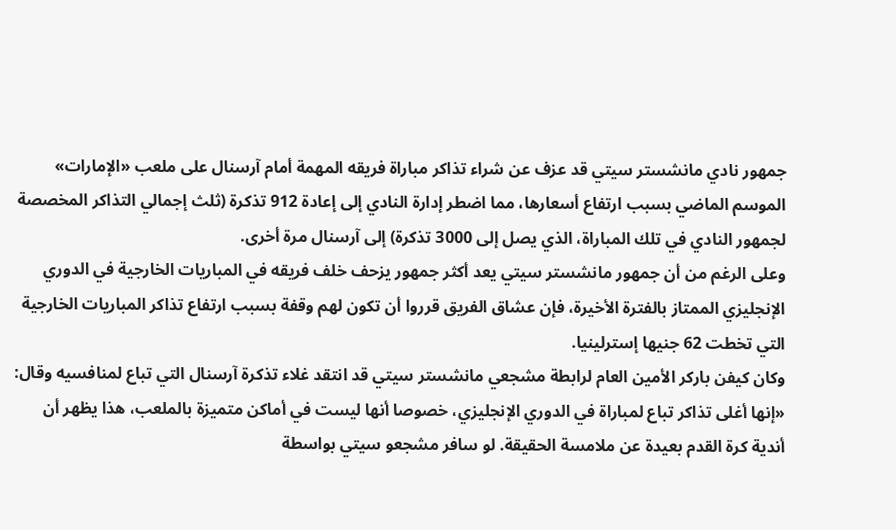جمهور نادي مانشستر سيتي قد عزف عن شراء تذاكر مباراة فريقه المهمة أمام آرسنال على ملعب «الإمارات» الموسم الماضي بسبب ارتفاع أسعارها، مما اضطر إدارة النادي إلى إعادة 912 تذكرة (ثلث إجمالي التذاكر المخصصة لجمهور النادي في تلك المباراة، الذي يصل إلى 3000 تذكرة) إلى آرسنال مرة أخرى.
وعلى الرغم من أن جمهور مانشستر سيتي يعد أكثر جمهور يزحف خلف فريقه في المباريات الخارجية في الدوري الإنجليزي الممتاز بالفترة الأخيرة، فإن عشاق الفريق قرروا أن تكون لهم وقفة بسبب ارتفاع تذاكر المباريات الخارجية التي تخطت 62 جنيها إسترلينيا.
وكان كيفن باركر الأمين العام لرابطة مشجعي مانشستر سيتي قد انتقد غلاء تذكرة آرسنال التي تباع لمنافسيه وقال: «إنها أغلى تذاكر تباع لمباراة في الدوري الإنجليزي، خصوصا أنها ليست في أماكن متميزة بالملعب، هذا يظهر أن أندية كرة القدم بعيدة عن ملامسة الحقيقة. لو سافر مشجعو سيتي بواسطة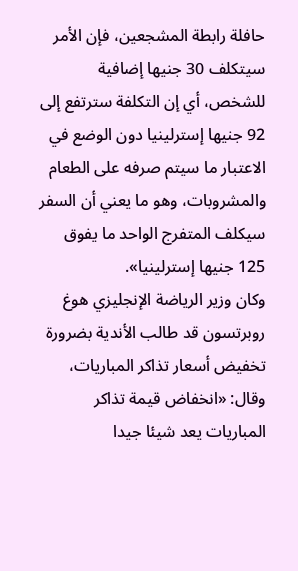حافلة رابطة المشجعين، فإن الأمر سيتكلف 30 جنيها إضافية للشخص، أي إن التكلفة سترتفع إلى 92 جنيها إسترلينيا دون الوضع في الاعتبار ما سيتم صرفه على الطعام والمشروبات، وهو ما يعني أن السفر سيكلف المتفرج الواحد ما يفوق 125 جنيها إسترلينيا».
وكان وزير الرياضة الإنجليزي هوغ روبرتسون قد طالب الأندية بضرورة تخفيض أسعار تذاكر المباريات، وقال: «انخفاض قيمة تذاكر المباريات يعد شيئا جيدا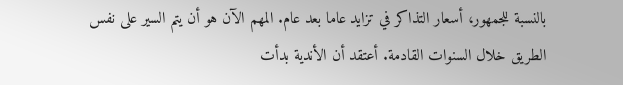بالنسبة للجمهور، أسعار التذاكر في تزايد عاما بعد عام. المهم الآن هو أن يتم السير على نفس الطريق خلال السنوات القادمة. أعتقد أن الأندية بدأت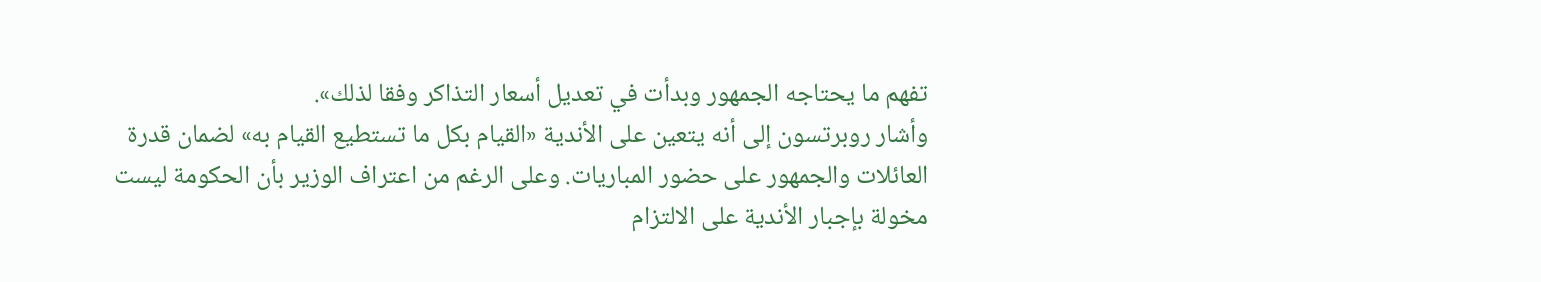تفهم ما يحتاجه الجمهور وبدأت في تعديل أسعار التذاكر وفقا لذلك».
وأشار روبرتسون إلى أنه يتعين على الأندية «القيام بكل ما تستطيع القيام به» لضمان قدرة العائلات والجمهور على حضور المباريات. وعلى الرغم من اعتراف الوزير بأن الحكومة ليست مخولة بإجبار الأندية على الالتزام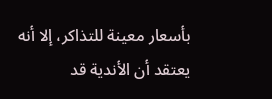بأسعار معينة للتذاكر، إلا أنه يعتقد أن الأندية قد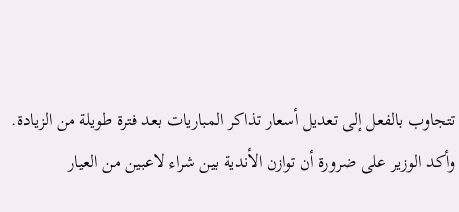تتجاوب بالفعل إلى تعديل أسعار تذاكر المباريات بعد فترة طويلة من الزيادة.
وأكد الوزير على ضرورة أن توازن الأندية بين شراء لاعبين من العيار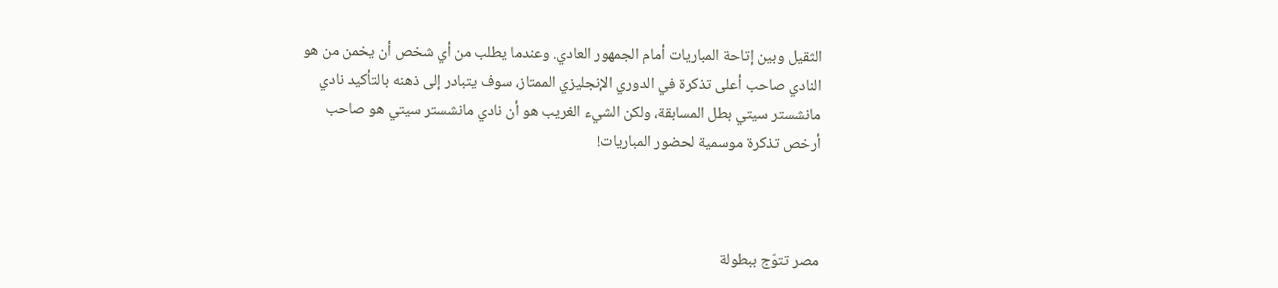الثقيل وبين إتاحة المباريات أمام الجمهور العادي. وعندما يطلب من أي شخص أن يخمن من هو النادي صاحب أعلى تذكرة في الدوري الإنجليزي الممتاز، سوف يتبادر إلى ذهنه بالتأكيد نادي مانشستر سيتي بطل المسابقة، ولكن الشيء الغريب هو أن نادي مانشستر سيتي هو صاحب أرخص تذكرة موسمية لحضور المباريات!



مصر تتوّج ببطولة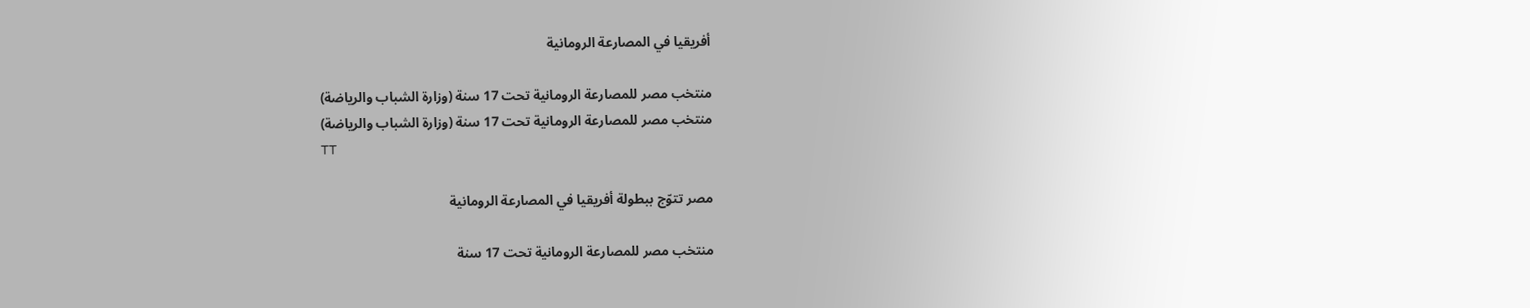أفريقيا في المصارعة الرومانية

منتخب مصر للمصارعة الرومانية تحت 17 سنة (وزارة الشباب والرياضة)
منتخب مصر للمصارعة الرومانية تحت 17 سنة (وزارة الشباب والرياضة)
TT

مصر تتوّج ببطولة أفريقيا في المصارعة الرومانية

منتخب مصر للمصارعة الرومانية تحت 17 سنة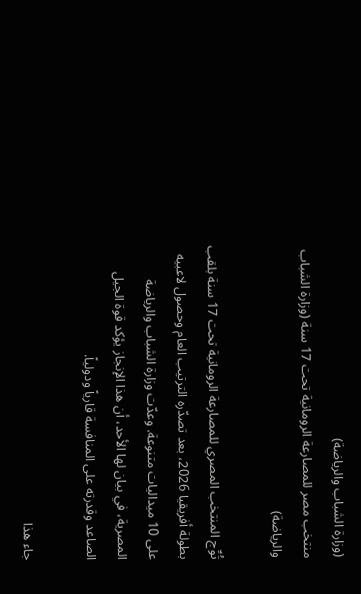(وزارة الشباب والرياضة)
منتخب مصر للمصارعة الرومانية تحت 17 سنة (وزارة الشباب والرياضة)

تُوِّج المنتخب المصري للمصارعة الرومانية تحت 17 سنة بلقب بطولة أفريقيا 2026، بعد تصدّره الترتيب العام وحصول لاعبيه على 10 ميداليات متنوعة. وعدّت وزارة الشباب والرياضة المصرية، في بيان لها الأحد، أن هذا الإنجاز يؤكد قوة الجيل الصاعد وقدرته على المنافسة قارياً ودولياً.

جاء هذا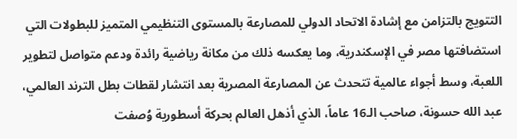التتويج بالتزامن مع إشادة الاتحاد الدولي للمصارعة بالمستوى التنظيمي المتميز للبطولات التي استضافتها مصر في الإسكندرية، وما يعكسه ذلك من مكانة رياضية رائدة ودعم متواصل لتطوير اللعبة، وسط أجواء عالمية تتحدث عن المصارعة المصرية بعد انتشار لقطات بطل الترند العالمي، عبد الله حسونة، صاحب الـ16 عاماً، الذي أذهل العالم بحركة أسطورية وُصفت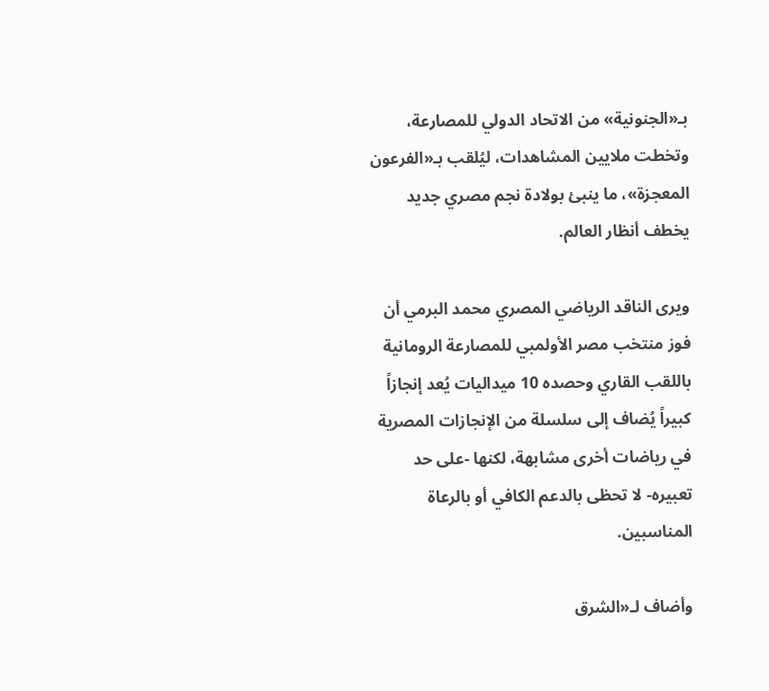بـ«الجنونية» من الاتحاد الدولي للمصارعة، وتخطت ملايين المشاهدات، ليُلقب بـ«الفرعون المعجزة»، ما ينبئ بولادة نجم مصري جديد يخطف أنظار العالم.

ويرى الناقد الرياضي المصري محمد البرمي أن فوز منتخب مصر الأولمبي للمصارعة الرومانية باللقب القاري وحصده 10 ميداليات يُعد إنجازاً كبيراً يُضاف إلى سلسلة من الإنجازات المصرية في رياضات أخرى مشابهة، لكنها -على حد تعبيره- لا تحظى بالدعم الكافي أو بالرعاة المناسبين.

وأضاف لـ«الشرق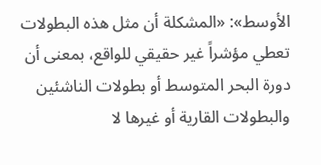الأوسط»: «المشكلة أن مثل هذه البطولات تعطي مؤشراً غير حقيقي للواقع، بمعنى أن دورة البحر المتوسط أو بطولات الناشئين والبطولات القارية أو غيرها لا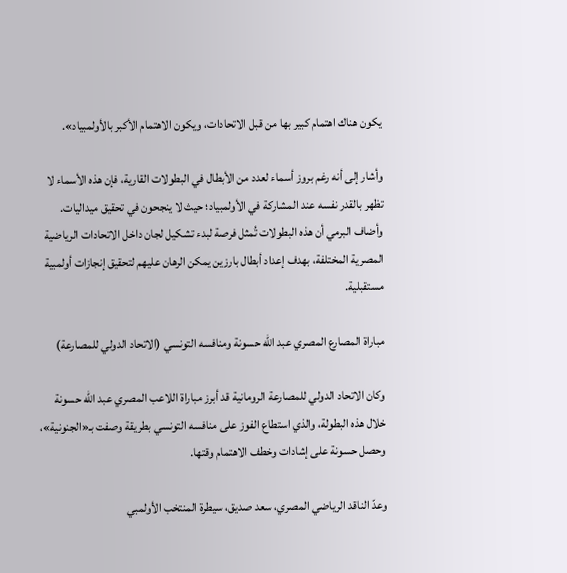يكون هناك اهتمام كبير بها من قبل الاتحادات، ويكون الاهتمام الأكبر بالأولمبياد».

وأشار إلى أنه رغم بروز أسماء لعدد من الأبطال في البطولات القارية، فإن هذه الأسماء لا تظهر بالقدر نفسه عند المشاركة في الأولمبياد؛ حيث لا ينجحون في تحقيق ميداليات. وأضاف البرمي أن هذه البطولات تُمثل فرصة لبدء تشكيل لجان داخل الاتحادات الرياضية المصرية المختلفة، بهدف إعداد أبطال بارزين يمكن الرهان عليهم لتحقيق إنجازات أولمبية مستقبلية.

مباراة المصارع المصري عبد الله حسونة ومنافسه التونسي (الاتحاد الدولي للمصارعة)

وكان الاتحاد الدولي للمصارعة الرومانية قد أبرز مباراة اللاعب المصري عبد الله حسونة خلال هذه البطولة، والذي استطاع الفوز على منافسه التونسي بطريقة وصفت بـ«الجنونية»، وحصل حسونة على إشادات وخطف الاهتمام وقتها.

وعدّ الناقد الرياضي المصري، سعد صديق، سيطرة المنتخب الأولمبي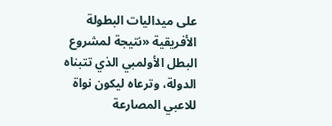على ميداليات البطولة الأفريقية «نتيجة لمشروع البطل الأولمبي الذي تتبناه الدولة، وترعاه ليكون نواة للاعبي المصارعة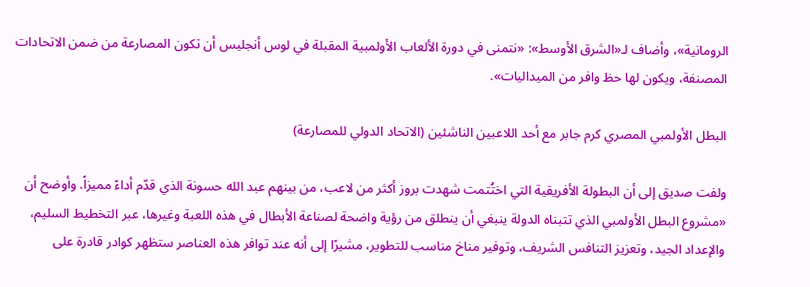الرومانية»، وأضاف لـ«الشرق الأوسط»: «نتمنى في دورة الألعاب الأولمبية المقبلة في لوس أنجليس أن تكون المصارعة من ضمن الاتحادات المصنفة، ويكون لها حظ وافر من الميداليات».

البطل الأولمبي المصري كرم جابر مع أحد اللاعبين الناشئين (الاتحاد الدولي للمصارعة)

ولفت صديق إلى أن البطولة الأفريقية التي اختُتمت شهدت بروز أكثر من لاعب، من بينهم عبد الله حسونة الذي قدّم أداءً مميزاً. وأوضح أن «مشروع البطل الأولمبي الذي تتبناه الدولة ينبغي أن ينطلق من رؤية واضحة لصناعة الأبطال في هذه اللعبة وغيرها، عبر التخطيط السليم، والإعداد الجيد، وتعزيز التنافس الشريف، وتوفير مناخ مناسب للتطوير، مشيرًا إلى أنه عند توافر هذه العناصر ستظهر كوادر قادرة على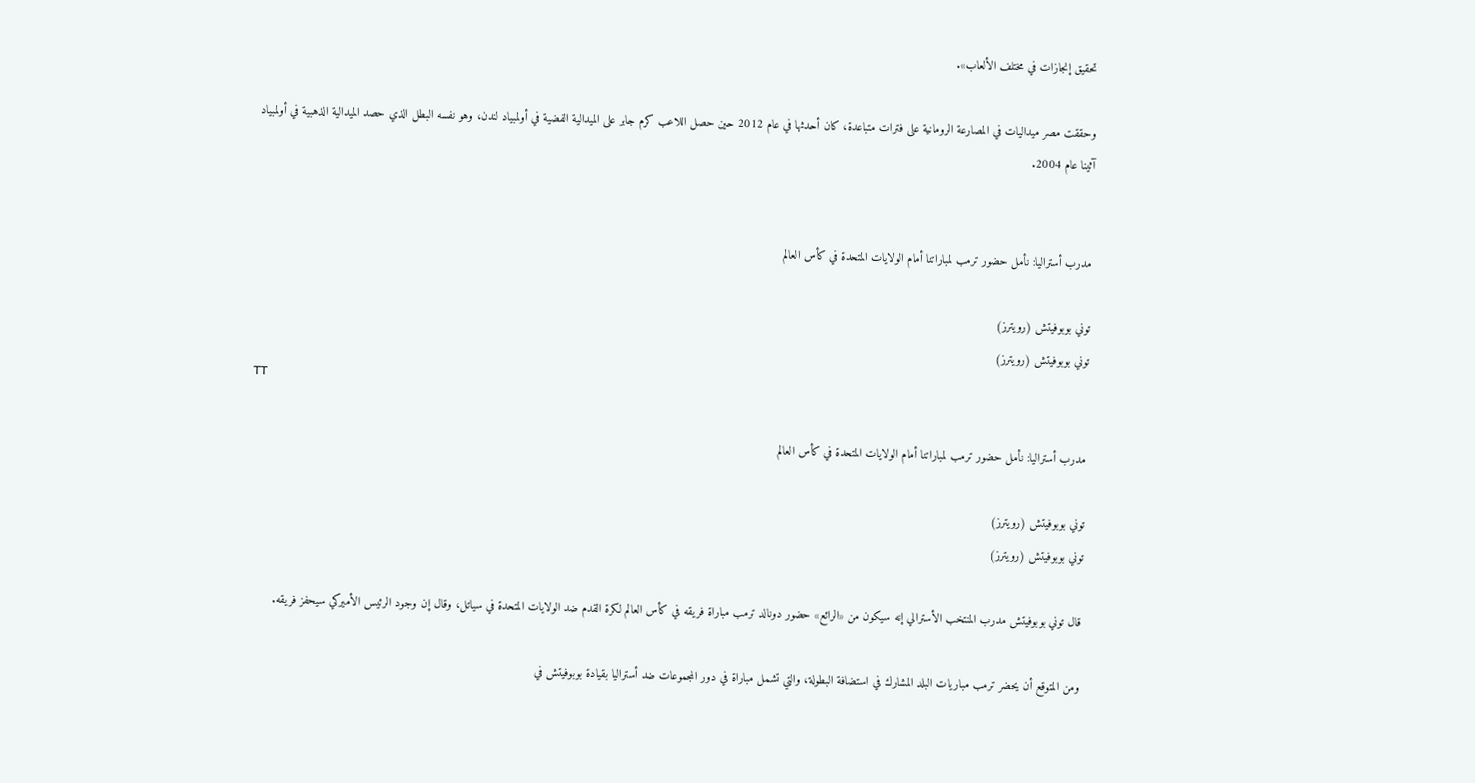تحقيق إنجازات في مختلف الألعاب».

وحققت مصر ميداليات في المصارعة الرومانية على فترات متباعدة، كان أحدثها في عام 2012 حين حصل اللاعب كرم جابر على الميدالية الفضية في أولمبياد لندن، وهو نفسه البطل الذي حصد الميدالية الذهبية في أولمبياد آثينا عام 2004.


مدرب أستراليا: نأمل حضور ترمب لمباراتنا أمام الولايات المتحدة في كأس العالم

توني بوبوفيتش (رويترز)
توني بوبوفيتش (رويترز)
TT

مدرب أستراليا: نأمل حضور ترمب لمباراتنا أمام الولايات المتحدة في كأس العالم

توني بوبوفيتش (رويترز)
توني بوبوفيتش (رويترز)

قال توني بوبوفيتش مدرب المنتخب الأسترالي إنه سيكون من «الرائع» حضور دونالد ترمب مباراة فريقه في كأس العالم لكرة القدم ضد الولايات المتحدة في سياتل، وقال إن وجود الرئيس الأميركي سيحفز فريقه.

ومن المتوقع أن يحضر ترمب مباريات البلد المشارك في استضافة البطولة، والتي تشمل مباراة في دور المجموعات ضد أستراليا بقيادة بوبوفيتش في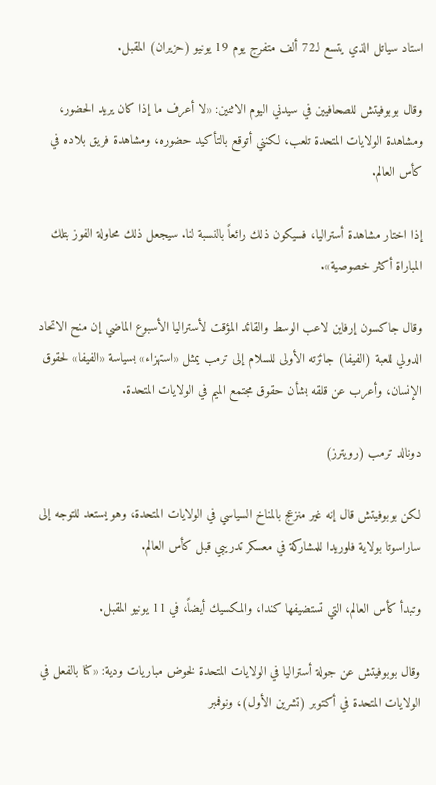استاد سياتل الذي يتسع لـ72 ألف متفرج يوم 19 يونيو (حزيران) المقبل.

وقال بوبوفيتش للصحافيين في سيدني اليوم الاثنين: «لا أعرف ما إذا كان يريد الحضور، ومشاهدة الولايات المتحدة تلعب، لكنني أتوقع بالتأكيد حضوره، ومشاهدة فريق بلاده في كأس العالم.

إذا اختار مشاهدة أستراليا، فسيكون ذلك رائعاً بالنسبة لنا. سيجعل ذلك محاولة الفوز بتلك المباراة أكثر خصوصية».

وقال جاكسون إرفاين لاعب الوسط والقائد المؤقت لأستراليا الأسبوع الماضي إن منح الاتحاد الدولي للعبة (الفيفا) جائزته الأولى للسلام إلى ترمب يمثل «استهزاء» بسياسة «الفيفا» لحقوق الإنسان، وأعرب عن قلقه بشأن حقوق مجتمع الميم في الولايات المتحدة.

دونالد ترمب (رويترز)

لكن بوبوفيتش قال إنه غير منزعج بالمناخ السياسي في الولايات المتحدة، وهو يستعد للتوجه إلى ساراسوتا بولاية فلوريدا للمشاركة في معسكر تدريبي قبل كأس العالم.

وتبدأ كأس العالم، التي تستضيفها كندا، والمكسيك أيضاً، في 11 يونيو المقبل.

وقال بوبوفيتش عن جولة أستراليا في الولايات المتحدة لخوض مباريات ودية: «كنا بالفعل في الولايات المتحدة في أكتوبر (تشرين الأول)، ونوفمبر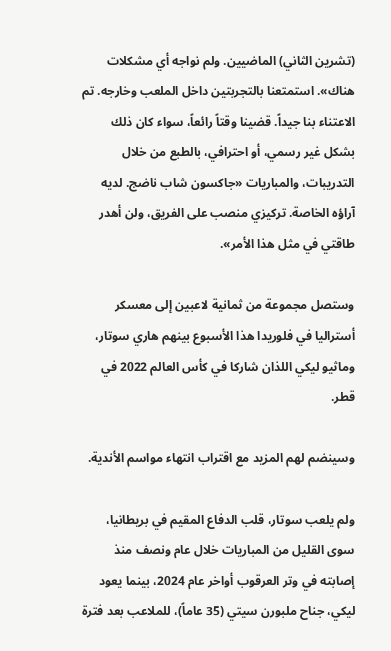(تشرين الثاني) الماضيين. ولم نواجه أي مشكلات هناك». استمتعنا بالتجربتين داخل الملعب وخارجه. تم الاعتناء بنا جيداً. قضينا وقتاً رائعاً، سواء كان ذلك بشكل غير رسمي، أو احترافي، بالطبع من خلال التدريبات، والمباريات «جاكسون شاب ناضج. لديه آراؤه الخاصة. تركيزي منصب على الفريق، ولن أهدر طاقتي في مثل هذا الأمر».

وستصل مجموعة من ثمانية لاعبين إلى معسكر أستراليا في فلوريدا هذا الأسبوع بينهم هاري سوتار، وماثيو ليكي اللذان شاركا في كأس العالم 2022 في قطر.

وسينضم لهم المزيد مع اقتراب انتهاء مواسم الأندية.

ولم يلعب سوتار، قلب الدفاع المقيم في بريطانيا، سوى القليل من المباريات خلال عام ونصف منذ إصابته في وتر العرقوب أواخر عام 2024، بينما يعود ليكي، جناح ملبورن سيتي (35 عاماً)، للملاعب بعد فترة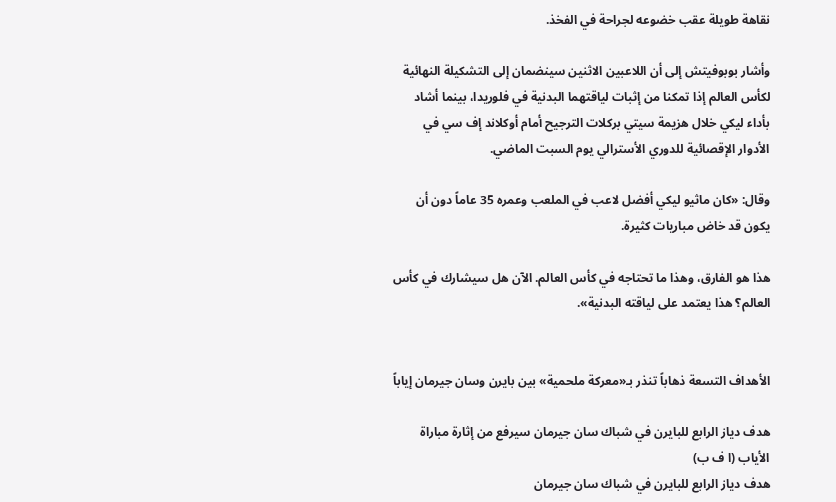نقاهة طويلة عقب خضوعه لجراحة في الفخذ.

وأشار بوبوفيتش إلى أن اللاعبين الاثنين سينضمان إلى التشكيلة النهائية لكأس العالم إذا تمكنا من إثبات لياقتهما البدنية في فلوريدا، بينما أشاد بأداء ليكي خلال هزيمة سيتي بركلات الترجيح أمام أوكلاند إف سي في الأدوار الإقصائية للدوري الأسترالي يوم السبت الماضي.

وقال: «كان ماثيو ليكي أفضل لاعب في الملعب وعمره 35 عاماً دون أن يكون قد خاض مباريات كثيرة.

هذا هو الفارق، وهذا ما تحتاجه في كأس العالم. الآن هل سيشارك في كأس العالم؟ هذا يعتمد على لياقته البدنية».


الأهداف التسعة ذهاباً تنذر بـ«معركة ملحمية» بين بايرن وسان جيرمان إياباً

هدف دياز الرابع للبايرن في شباك سان جيرمان سيرفع من إثارة مباراة الأياب (ا ف ب)
هدف دياز الرابع للبايرن في شباك سان جيرمان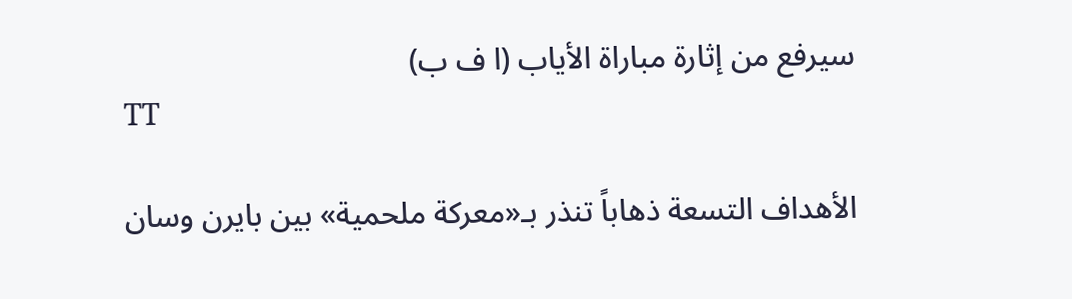سيرفع من إثارة مباراة الأياب (ا ف ب)
TT

الأهداف التسعة ذهاباً تنذر بـ«معركة ملحمية» بين بايرن وسان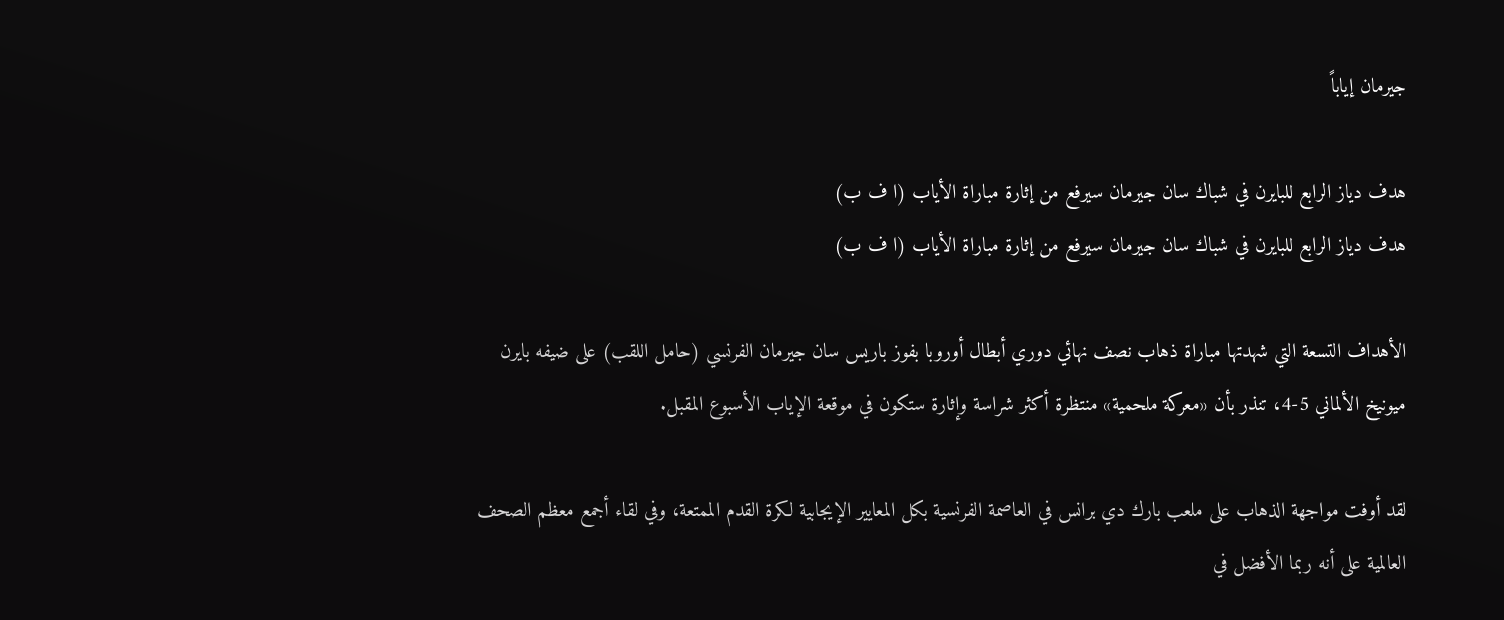جيرمان إياباً

هدف دياز الرابع للبايرن في شباك سان جيرمان سيرفع من إثارة مباراة الأياب (ا ف ب)
هدف دياز الرابع للبايرن في شباك سان جيرمان سيرفع من إثارة مباراة الأياب (ا ف ب)

الأهداف التسعة التي شهدتها مباراة ذهاب نصف نهائي دوري أبطال أوروبا بفوز باريس سان جيرمان الفرنسي (حامل اللقب) على ضيفه بايرن ميونيخ الألماني 5-4، تنذر بأن «معركة ملحمية» منتظرة أكثر شراسة وإثارة ستكون في موقعة الإياب الأسبوع المقبل.

لقد أوفت مواجهة الذهاب على ملعب بارك دي برانس في العاصمة الفرنسية بكل المعايير الإيجابية لكرة القدم الممتعة، وفي لقاء أجمع معظم الصحف العالمية على أنه ربما الأفضل في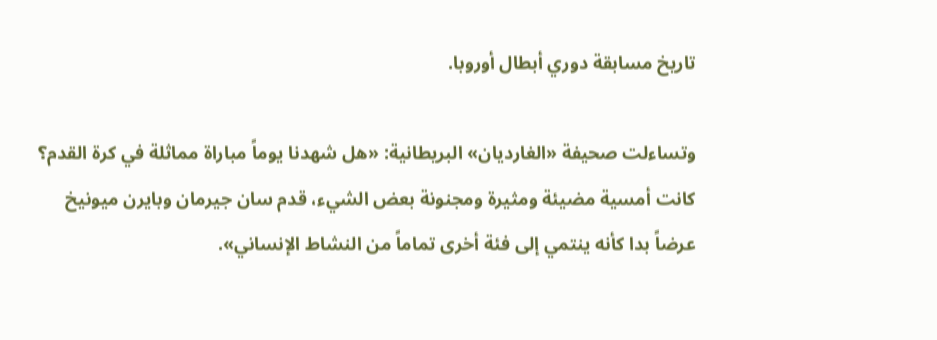تاريخ مسابقة دوري أبطال أوروبا.

وتساءلت صحيفة «الغارديان» البريطانية: «هل شهدنا يوماً مباراة مماثلة في كرة القدم؟ كانت أمسية مضيئة ومثيرة ومجنونة بعض الشيء، قدم سان جيرمان وبايرن ميونيخ عرضاً بدا كأنه ينتمي إلى فئة أخرى تماماً من النشاط الإنساني».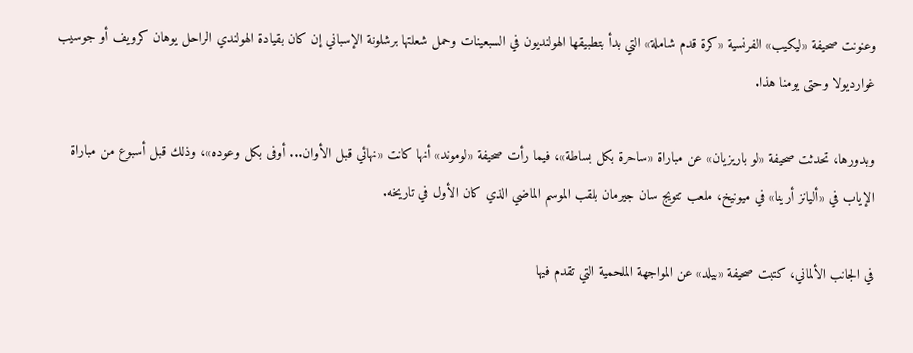وعنونت صحيفة «ليكيب» الفرنسية «كرة قدم شاملة» التي بدأ بتطبيقها الهولنديون في السبعينات وحمل شعلتها برشلونة الإسباني إن كان بقيادة الهولندي الراحل يوهان كرويف أو جوسيب غوارديولا وحتى يومنا هذا.

وبدورها، تحدثت صحيفة «لو باريزيان» عن مباراة «ساحرة بكل بساطة»، فيما رأت صحيفة «لوموند» أنها كانت «نهائي قبل الأوان... أوفى بكل وعوده»، وذلك قبل أسبوع من مباراة الإياب في «أليانز أرينا» في ميونيخ، ملعب تتويج سان جيرمان بلقب الموسم الماضي الذي كان الأول في تاريخه.

في الجانب الألماني، كتبت صحيفة «بيلد» عن المواجهة الملحمية التي تقدم فيها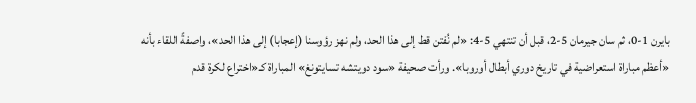بايرن 1-0، ثم سان جيرمان 5-2، قبل أن تنتهي 5-4: «لم نُفتن قط إلى هذا الحد، ولم نهز رؤوسنا (إعجابا) إلى هذا الحد»، واصفةً اللقاء بأنه «أعظم مباراة استعراضية في تاريخ دوري أبطال أوروبا». ورأت صحيفة «سود دويتشه تسايتونغ» المباراة كـ«اختراع لكرة قدم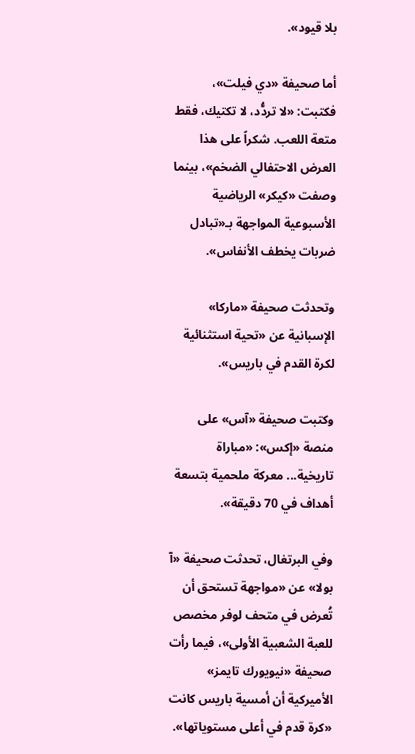بلا قيود».

أما صحيفة «دي فيلت»، فكتبت: «لا تردُّد، لا تكتيك، فقط متعة اللعب. شكراً على هذا العرض الاحتفالي الضخم»، بينما وصفت «كيكر» الرياضية الأسبوعية المواجهة بـ«تبادل ضربات يخطف الأنفاس».

وتحدثت صحيفة «ماركا» الإسبانية عن «تحية استثنائية لكرة القدم في باريس».

وكتبت صحيفة «آس» على منصة «إكس»: «مباراة تاريخية... معركة ملحمية بتسعة أهداف في 70 دقيقة».

وفي البرتغال، تحدثت صحيفة «آ بولا» عن «مواجهة تستحق أن تُعرض في متحف لوفر مخصص للعبة الشعبية الأولى»، فيما رأت صحيفة «نيويورك تايمز» الأميركية أن أمسية باريس كانت «كرة قدم في أعلى مستوياتها».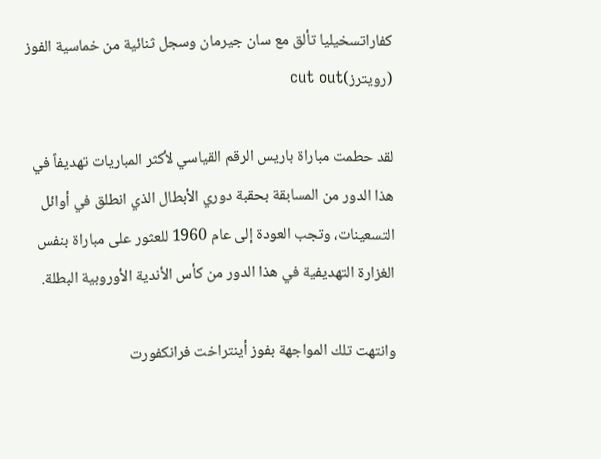كفاراتسخيليا تألق مع سان جيرمان وسجل ثنائية من خماسية الفوز (رويترز)cut out

لقد حطمت مباراة باريس الرقم القياسي لأكثر المباريات تهديفاً في هذا الدور من المسابقة بحقبة دوري الأبطال الذي انطلق في أوائل التسعينات، وتجب العودة إلى عام 1960 للعثور على مباراة بنفس الغزارة التهديفية في هذا الدور من كأس الأندية الأوروبية البطلة.

وانتهت تلك المواجهة بفوز أينتراخت فرانكفورت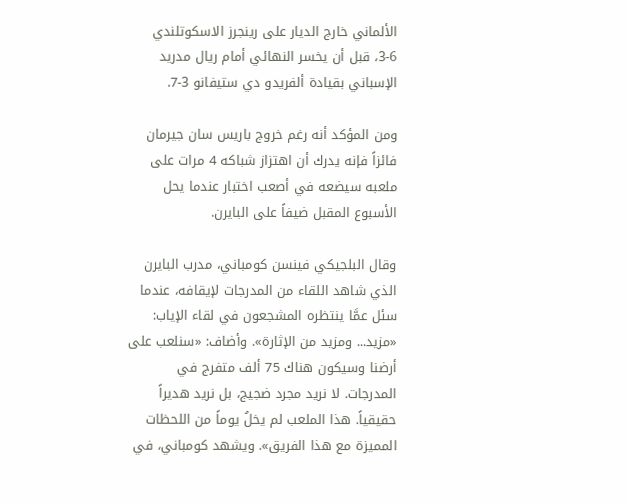الألماني خارج الديار على رينجرز الاسكوتلندي 6-3، قبل أن يخسر النهائي أمام ريال مدريد الإسباني بقيادة ألفريدو دي ستيفانو 3-7.

ومن المؤكد أنه رغم خروج باريس سان جيرمان فائزاً فإنه يدرك أن اهتزاز شباكه 4 مرات على ملعبه سيضعه في أصعب اختبار عندما يحل الأسبوع المقبل ضيفاً على البايرن.

وقال البلجيكي فينسن كومباني، مدرب البايرن الذي شاهد اللقاء من المدرجات لإيقافه، عندما سئل عمَّا ينتظره المشجعون في لقاء الإياب: «مزيد... ومزيد من الإثارة». وأضاف: «سنلعب على أرضنا وسيكون هناك 75 ألف متفرج في المدرجات. لا نريد مجرد ضجيج، بل نريد هديراً حقيقياً. هذا الملعب لم يخلُ يوماً من اللحظات المميزة مع هذا الفريق». ويشهد كومباني، في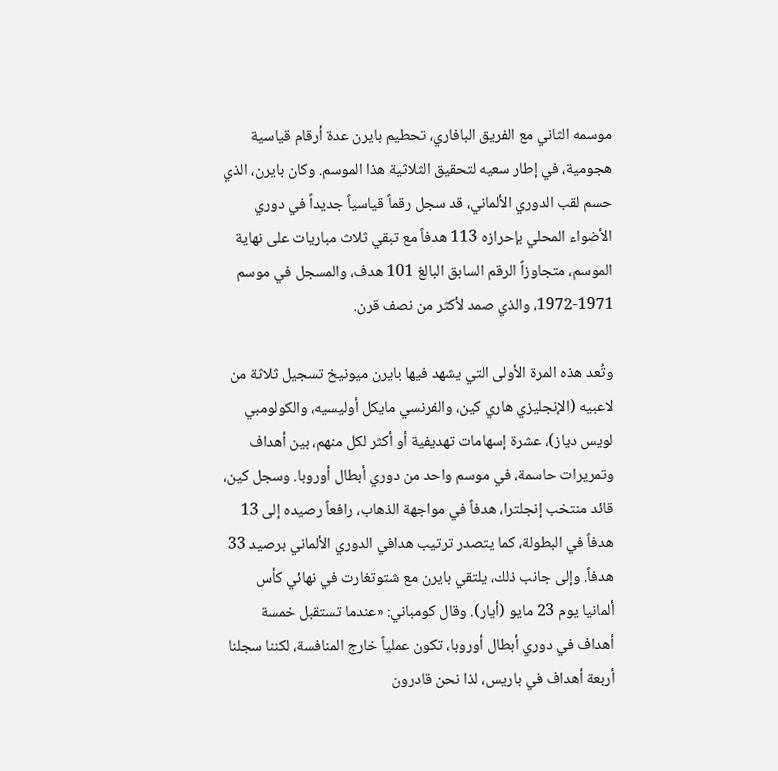موسمه الثاني مع الفريق البافاري، تحطيم بايرن عدة أرقام قياسية هجومية، في إطار سعيه لتحقيق الثلاثية هذا الموسم. وكان بايرن، الذي حسم لقب الدوري الألماني، قد سجل رقماً قياسياً جديداً في دوري الأضواء المحلي بإحرازه 113 هدفاً مع تبقي ثلاث مباريات على نهاية الموسم، متجاوزاً الرقم السابق البالغ 101 هدف، والمسجل في موسم 1971-1972، والذي صمد لأكثر من نصف قرن.

وتُعد هذه المرة الأولى التي يشهد فيها بايرن ميونيخ تسجيل ثلاثة من لاعبيه (الإنجليزي هاري كين، والفرنسي مايكل أوليسيه، والكولومبي لويس دياز)، عشرة إسهامات تهديفية أو أكثر لكل منهم، بين أهداف وتمريرات حاسمة، في موسم واحد من دوري أبطال أوروبا. وسجل كين، قائد منتخب إنجلترا، هدفاً في مواجهة الذهاب، رافعاً رصيده إلى 13 هدفاً في البطولة، كما يتصدر ترتيب هدافي الدوري الألماني برصيد 33 هدفاً. وإلى جانب ذلك، يلتقي بايرن مع شتوتغارت في نهائي كأس ألمانيا يوم 23 مايو (أيار). وقال كومباني: «عندما تستقبل خمسة أهداف في دوري أبطال أوروبا، تكون عملياً خارج المنافسة، لكننا سجلنا أربعة أهداف في باريس، لذا نحن قادرون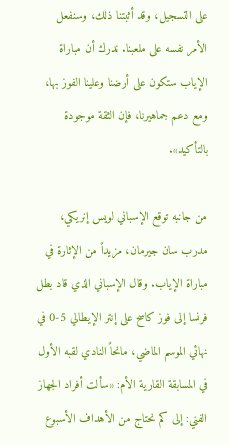على التسجيل، وقد أثبتنا ذلك، وسنفعل الأمر نفسه على ملعبنا. ندرك أن مباراة الإياب ستكون على أرضنا وعلينا الفوز بها، ومع دعم جماهيرنا، فإن الثقة موجودة بالتأكيد».

من جانبه توقع الإسباني لويس إنريكي، مدرب سان جيرمان، مزيداً من الإثارة في مباراة الإياب. وقال الإسباني الذي قاد بطل فرنسا إلى فوز كاسح على إنتر الإيطالي 5-0 في نهائي الموسم الماضي، مانحاً النادي لقبه الأول في المسابقة القارية الأم: «سألت أفراد الجهاز الفني: إلى كم نحتاج من الأهداف الأسبوع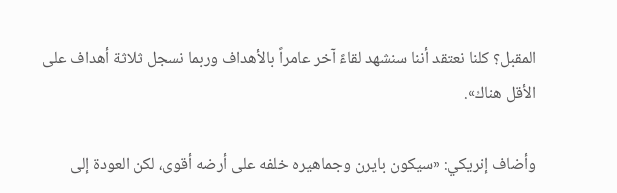المقبل؟ كلنا نعتقد أننا سنشهد لقاءً آخر عامراً بالأهداف وربما نسجل ثلاثة أهداف على الأقل هناك».

وأضاف إنريكي: «سيكون بايرن وجماهيره خلفه على أرضه أقوى، لكن العودة إلى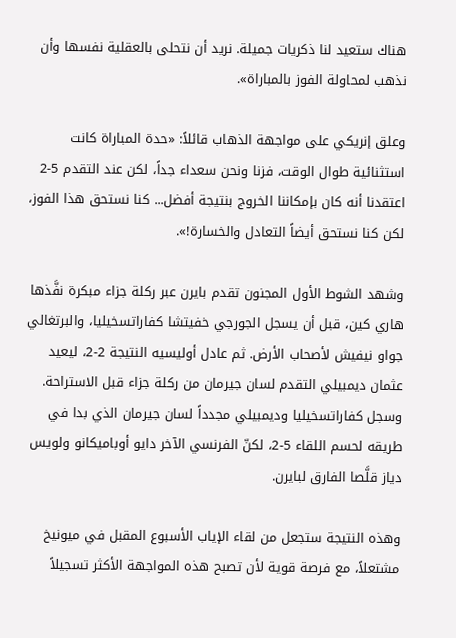هناك ستعيد لنا ذكريات جميلة. نريد أن نتحلى بالعقلية نفسها وأن نذهب لمحاولة الفوز بالمباراة».

وعلق إنريكي على مواجهة الذهاب قائلاً: «حدة المباراة كانت استثنائية طوال الوقت، فزنا ونحن سعداء جداً، لكن عند التقدم 5-2 اعتقدنا أنه كان بإمكاننا الخروج بنتيجة أفضل... كنا نستحق هذا الفوز، لكن كنا نستحق أيضاً التعادل والخسارة!».

وشهد الشوط الأول المجنون تقدم بايرن عبر ركلة جزاء مبكرة نفَّذها هاري كين، قبل أن يسجل الجورجي خفيتشا كفاراتسخيليا، والبرتغالي جواو نيفيش لأصحاب الأرض. ثم عادل أوليسيه النتيجة 2-2، ليعيد عثمان ديمبيلي التقدم لسان جيرمان من ركلة جزاء قبل الاستراحة. وسجل كفاراتسخيليا وديمبيلي مجدداً لسان جيرمان الذي بدا في طريقه لحسم اللقاء 5-2، لكنّ الفرنسي الآخر دايو أوباميكانو ولويس دياز قلَّصا الفارق لبايرن.

وهذه النتيجة ستجعل من لقاء الإياب الأسبوع المقبل في ميونيخ مشتعلاً، مع فرصة قوية لأن تصبح هذه المواجهة الأكثر تسجيلاً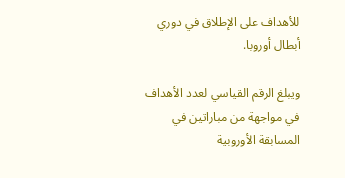للأهداف على الإطلاق في دوري أبطال أوروبا.

ويبلغ الرقم القياسي لعدد الأهداف في مواجهة من مباراتين في المسابقة الأوروبية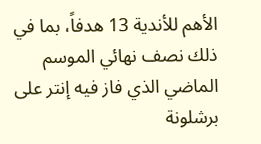الأهم للأندية 13 هدفاً، بما في ذلك نصف نهائي الموسم الماضي الذي فاز فيه إنتر على برشلونة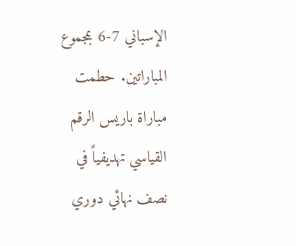الإسباني 7-6 بمجموع المباراتين. حطمت مباراة باريس الرقم القياسي تهديفياً في نصف نهائي دوري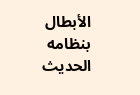الأبطال بنظامه الحديث